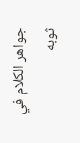جواهر الكلام في ثوبه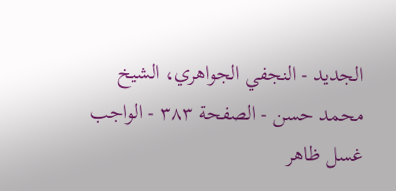الجديد - النجفي الجواهري، الشيخ محمد حسن - الصفحة ٣٨٣ - الواجب غسل ظاهر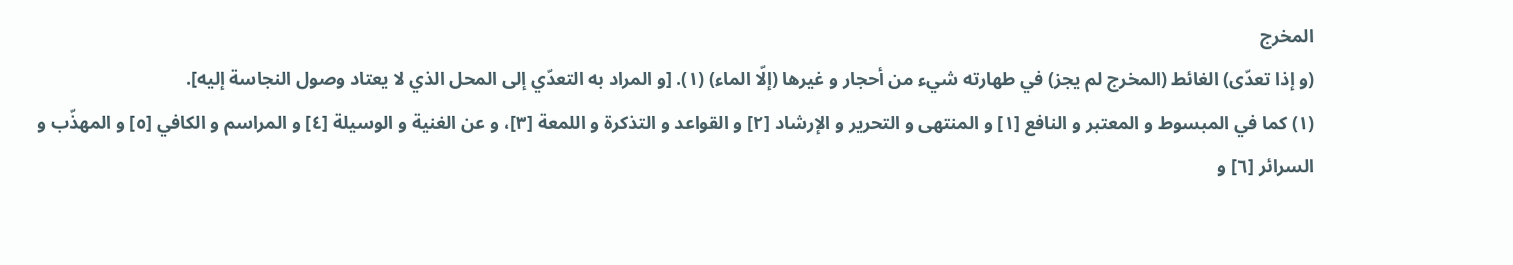المخرج
(و إذا تعدّى) الغائط (المخرج لم يجز) في طهارته شيء من أحجار و غيرها (إلّا الماء) (١). [و المراد به التعدّي إلى المحل الذي لا يعتاد وصول النجاسة إليه].
(١) كما في المبسوط و المعتبر و النافع [١] و المنتهى و التحرير و الإرشاد [٢] و القواعد و التذكرة و اللمعة [٣]، و عن الغنية و الوسيلة [٤] و المراسم و الكافي [٥] و المهذّب و السرائر [٦] و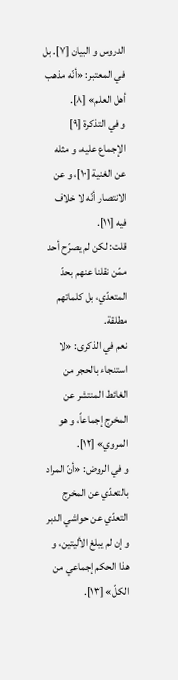الدروس و البيان [٧]. بل في المعتبر: «أنّه مذهب أهل العلم» [٨].
و في التذكرة [٩] الإجماع عليه، و مثله عن الغنية [١٠]، و عن الانتصار أنّه لا خلاف فيه [١١].
قلت: لكن لم يصرّح أحد ممّن نقلنا عنهم بحدّ المتعدّي، بل كلماتهم مطلقة.
نعم في الذكرى: «لا استنجاء بالحجر من الغائط المنتشر عن المخرج إجماعاً، و هو المروي» [١٢].
و في الروض: «أنّ المراد بالتعدّي عن المخرج التعدّي عن حواشي الدبر و إن لم يبلغ الأليتين، و هذا الحكم إجماعي من الكلّ» [١٣].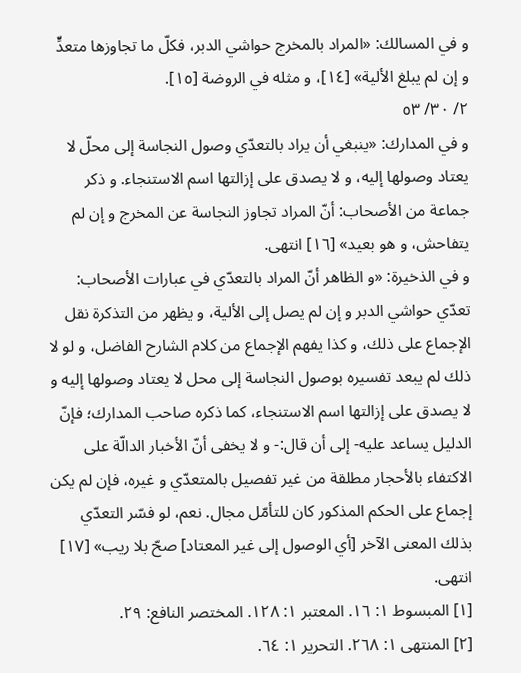و في المسالك: «المراد بالمخرج حواشي الدبر، فكلّ ما تجاوزها متعدٍّ و إن لم يبلغ الألية» [١٤]، و مثله في الروضة [١٥].
٢/ ٣٠/ ٥٣
و في المدارك: «ينبغي أن يراد بالتعدّي وصول النجاسة إلى محلّ لا يعتاد وصولها إليه، و لا يصدق على إزالتها اسم الاستنجاء. و ذكر جماعة من الأصحاب: أنّ المراد تجاوز النجاسة عن المخرج و إن لم يتفاحش، و هو بعيد» [١٦] انتهى.
و في الذخيرة: «و الظاهر أنّ المراد بالتعدّي في عبارات الأصحاب: تعدّي حواشي الدبر و إن لم يصل إلى الألية، و يظهر من التذكرة نقل الإجماع على ذلك، و كذا يفهم الإجماع من كلام الشارح الفاضل، و لو لا ذلك لم يبعد تفسيره بوصول النجاسة إلى محل لا يعتاد وصولها إليه و لا يصدق على إزالتها اسم الاستنجاء، كما ذكره صاحب المدارك؛ فإنّ الدليل يساعد عليه- إلى أن قال:- و لا يخفى أنّ الأخبار الدالّة على الاكتفاء بالأحجار مطلقة من غير تفصيل بالمتعدّي و غيره، فإن لم يكن إجماع على الحكم المذكور كان للتأمّل مجال. نعم، لو فسّر التعدّي بذلك المعنى الآخر [أي الوصول إلى غير المعتاد] صحّ بلا ريب» [١٧] انتهى.
[١] المبسوط ١: ١٦. المعتبر ١: ١٢٨. المختصر النافع: ٢٩.
[٢] المنتهى ١: ٢٦٨. التحرير ١: ٦٤.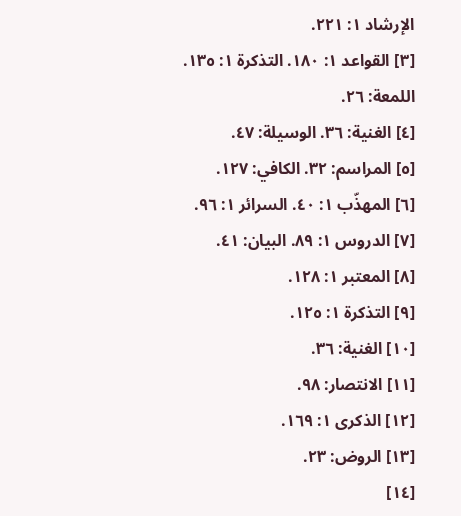الإرشاد ١: ٢٢١.
[٣] القواعد ١: ١٨٠. التذكرة ١: ١٣٥. اللمعة: ٢٦.
[٤] الغنية: ٣٦. الوسيلة: ٤٧.
[٥] المراسم: ٣٢. الكافي: ١٢٧.
[٦] المهذّب ١: ٤٠. السرائر ١: ٩٦.
[٧] الدروس ١: ٨٩. البيان: ٤١.
[٨] المعتبر ١: ١٢٨.
[٩] التذكرة ١: ١٢٥.
[١٠] الغنية: ٣٦.
[١١] الانتصار: ٩٨.
[١٢] الذكرى ١: ١٦٩.
[١٣] الروض: ٢٣.
[١٤]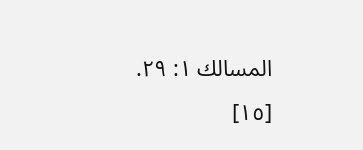المسالك ١: ٢٩.
[١٥]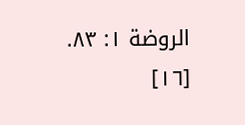الروضة ١: ٨٣.
[١٦]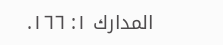المدارك ١: ١٦٦.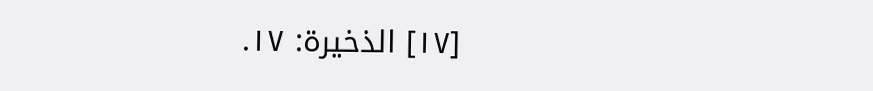[١٧] الذخيرة: ١٧.